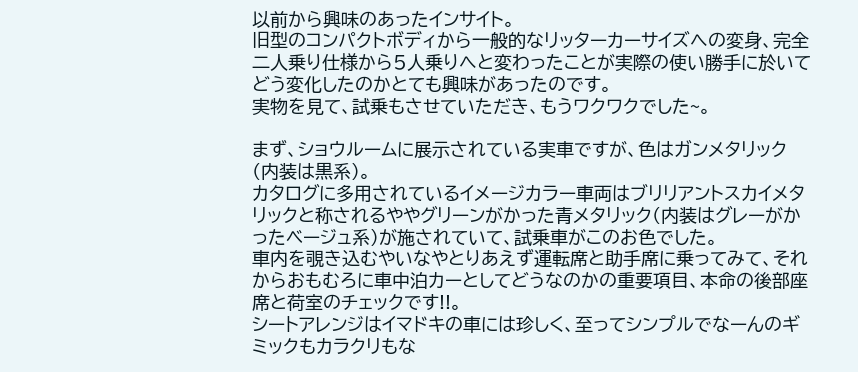以前から興味のあったインサイト。
旧型のコンパクトボディから一般的なリッターカーサイズへの変身、完全二人乗り仕様から5人乗りへと変わったことが実際の使い勝手に於いてどう変化したのかとても興味があったのです。
実物を見て、試乗もさせていただき、もうワクワクでした~。

まず、ショウルームに展示されている実車ですが、色はガンメタリック(内装は黒系)。
カタログに多用されているイメージカラー車両はブリリアントスカイメタリックと称されるややグリーンがかった青メタリック(内装はグレーがかったベージュ系)が施されていて、試乗車がこのお色でした。
車内を覗き込むやいなやとりあえず運転席と助手席に乗ってみて、それからおもむろに車中泊カーとしてどうなのかの重要項目、本命の後部座席と荷室のチェックです!!。
シートアレンジはイマドキの車には珍しく、至ってシンプルでなーんのギミックもカラクリもな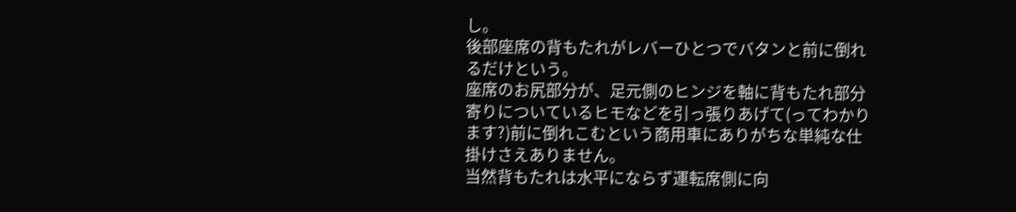し。
後部座席の背もたれがレバーひとつでバタンと前に倒れるだけという。
座席のお尻部分が、足元側のヒンジを軸に背もたれ部分寄りについているヒモなどを引っ張りあげて(ってわかります?)前に倒れこむという商用車にありがちな単純な仕掛けさえありません。
当然背もたれは水平にならず運転席側に向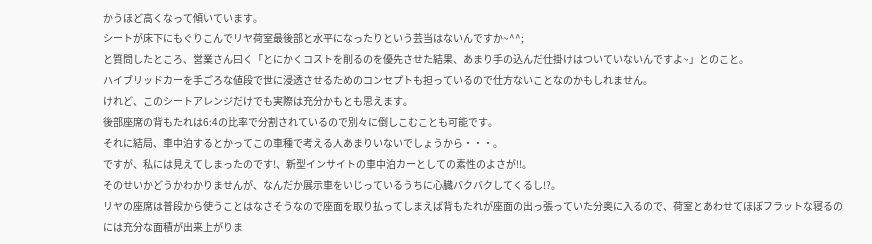かうほど高くなって傾いています。
シートが床下にもぐりこんでリヤ荷室最後部と水平になったりという芸当はないんですか~^^;
と質問したところ、営業さん曰く「とにかくコストを削るのを優先させた結果、あまり手の込んだ仕掛けはついていないんですよ~」とのこと。
ハイブリッドカーを手ごろな値段で世に浸透させるためのコンセプトも担っているので仕方ないことなのかもしれません。
けれど、このシートアレンジだけでも実際は充分かもとも思えます。
後部座席の背もたれは6:4の比率で分割されているので別々に倒しこむことも可能です。
それに結局、車中泊するとかってこの車種で考える人あまりいないでしょうから・・・。
ですが、私には見えてしまったのです!、新型インサイトの車中泊カーとしての素性のよさが!!。
そのせいかどうかわかりませんが、なんだか展示車をいじっているうちに心臓バクバクしてくるし!?。
リヤの座席は普段から使うことはなさそうなので座面を取り払ってしまえば背もたれが座面の出っ張っていた分奥に入るので、荷室とあわせてほぼフラットな寝るのには充分な面積が出来上がりま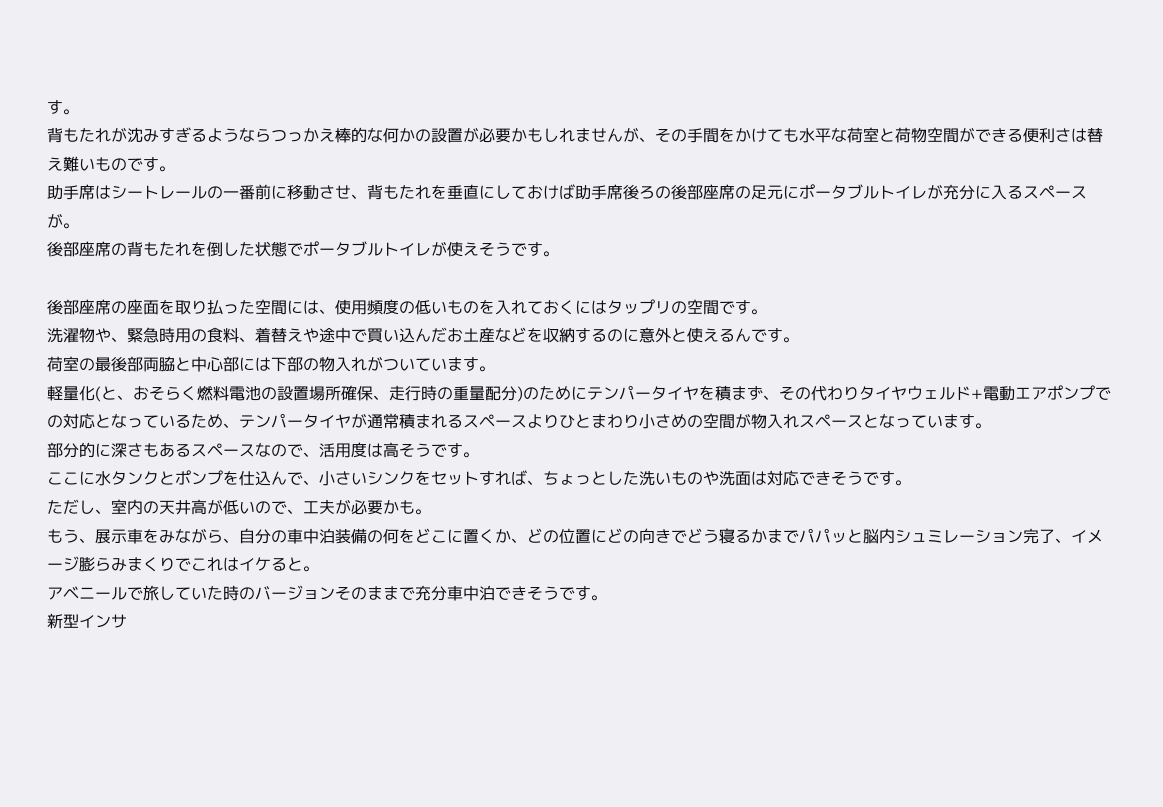す。
背もたれが沈みすぎるようならつっかえ棒的な何かの設置が必要かもしれませんが、その手間をかけても水平な荷室と荷物空間ができる便利さは替え難いものです。
助手席はシートレールの一番前に移動させ、背もたれを垂直にしておけば助手席後ろの後部座席の足元にポータブルトイレが充分に入るスペースが。
後部座席の背もたれを倒した状態でポータブルトイレが使えそうです。

後部座席の座面を取り払った空間には、使用頻度の低いものを入れておくにはタップリの空間です。
洗濯物や、緊急時用の食料、着替えや途中で買い込んだお土産などを収納するのに意外と使えるんです。
荷室の最後部両脇と中心部には下部の物入れがついています。
軽量化(と、おそらく燃料電池の設置場所確保、走行時の重量配分)のためにテンパータイヤを積まず、その代わりタイヤウェルド+電動エアポンプでの対応となっているため、テンパータイヤが通常積まれるスペースよりひとまわり小さめの空間が物入れスペースとなっています。
部分的に深さもあるスペースなので、活用度は高そうです。
ここに水タンクとポンプを仕込んで、小さいシンクをセットすれば、ちょっとした洗いものや洗面は対応できそうです。
ただし、室内の天井高が低いので、工夫が必要かも。
もう、展示車をみながら、自分の車中泊装備の何をどこに置くか、どの位置にどの向きでどう寝るかまでパパッと脳内シュミレーション完了、イメージ膨らみまくりでこれはイケると。
アベニールで旅していた時のバージョンそのままで充分車中泊できそうです。
新型インサ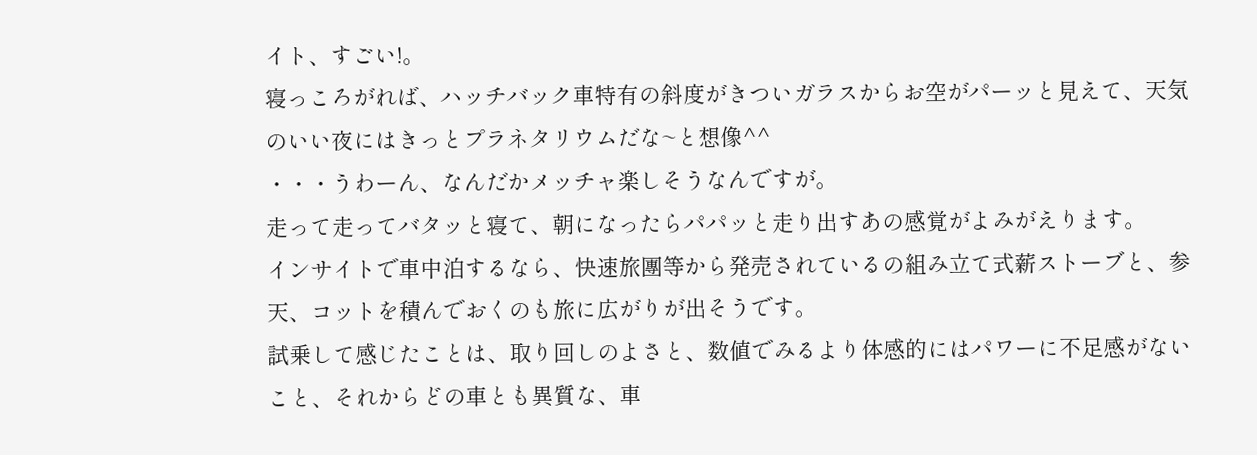イト、すごい!。
寝っころがれば、ハッチバック車特有の斜度がきついガラスからお空がパーッと見えて、天気のいい夜にはきっとプラネタリウムだな~と想像^^
・・・うわーん、なんだかメッチャ楽しそうなんですが。
走って走ってバタッと寝て、朝になったらパパッと走り出すあの感覚がよみがえります。
インサイトで車中泊するなら、快速旅團等から発売されているの組み立て式薪ストーブと、参天、コットを積んでおくのも旅に広がりが出そうです。
試乗して感じたことは、取り回しのよさと、数値でみるより体感的にはパワーに不足感がないこと、それからどの車とも異質な、車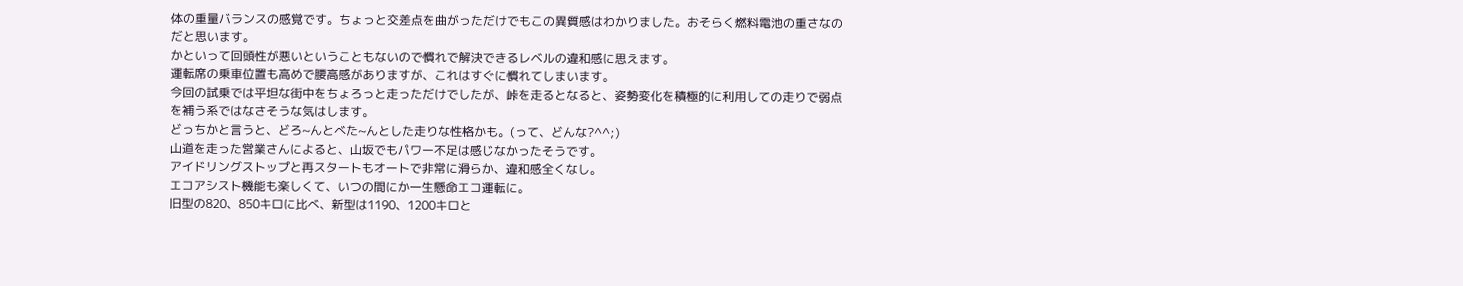体の重量バランスの感覚です。ちょっと交差点を曲がっただけでもこの異質感はわかりました。おそらく燃料電池の重さなのだと思います。
かといって回頭性が悪いということもないので慣れで解決できるレベルの違和感に思えます。
運転席の乗車位置も高めで腰高感がありますが、これはすぐに慣れてしまいます。
今回の試乗では平坦な街中をちょろっと走っただけでしたが、峠を走るとなると、姿勢変化を積極的に利用しての走りで弱点を補う系ではなさそうな気はします。
どっちかと言うと、どろ~んとべた~んとした走りな性格かも。(って、どんな?^^;)
山道を走った営業さんによると、山坂でもパワー不足は感じなかったそうです。
アイドリングストップと再スタートもオートで非常に滑らか、違和感全くなし。
エコアシスト機能も楽しくて、いつの間にか一生懸命エコ運転に。
旧型の820、850キロに比べ、新型は1190、1200キロと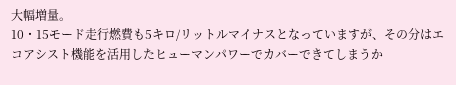大幅増量。
10・15モード走行燃費も5キロ/リットルマイナスとなっていますが、その分はエコアシスト機能を活用したヒューマンパワーでカバーできてしまうか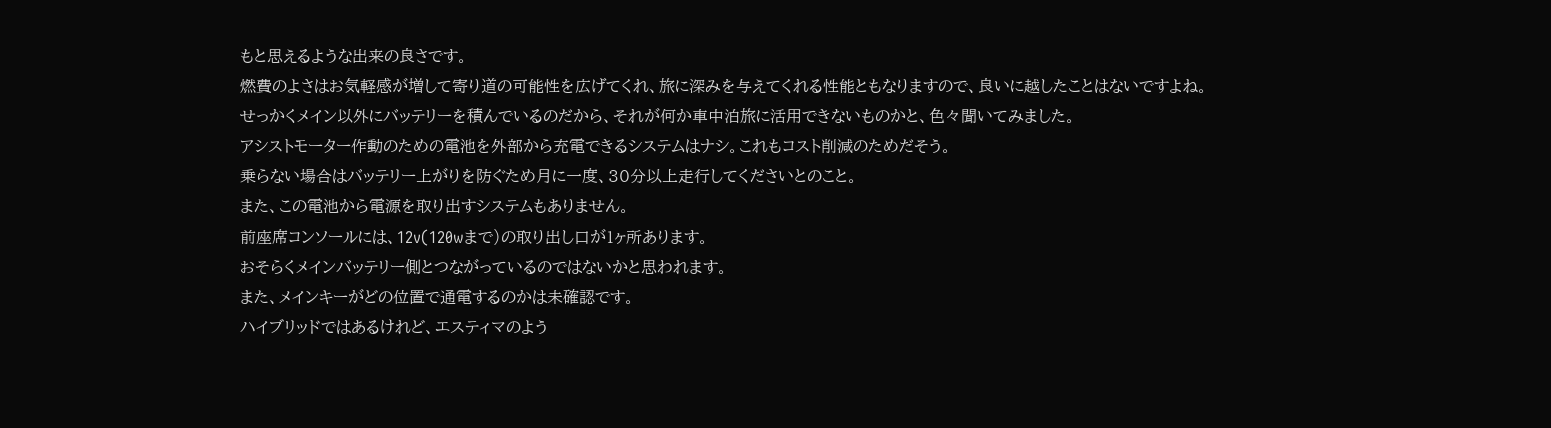もと思えるような出来の良さです。
燃費のよさはお気軽感が増して寄り道の可能性を広げてくれ、旅に深みを与えてくれる性能ともなりますので、良いに越したことはないですよね。
せっかくメイン以外にバッテリーを積んでいるのだから、それが何か車中泊旅に活用できないものかと、色々聞いてみました。
アシストモーター作動のための電池を外部から充電できるシステムはナシ。これもコスト削減のためだそう。
乗らない場合はバッテリー上がりを防ぐため月に一度、30分以上走行してくださいとのこと。
また、この電池から電源を取り出すシステムもありません。
前座席コンソールには、12v(120wまで)の取り出し口が1ヶ所あります。
おそらくメインバッテリー側とつながっているのではないかと思われます。
また、メインキーがどの位置で通電するのかは未確認です。
ハイブリッドではあるけれど、エスティマのよう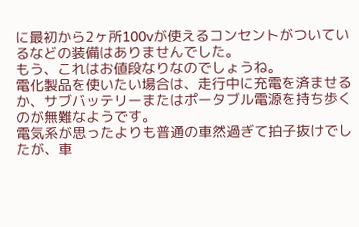に最初から2ヶ所100vが使えるコンセントがついているなどの装備はありませんでした。
もう、これはお値段なりなのでしょうね。
電化製品を使いたい場合は、走行中に充電を済ませるか、サブバッテリーまたはポータブル電源を持ち歩くのが無難なようです。
電気系が思ったよりも普通の車然過ぎて拍子抜けでしたが、車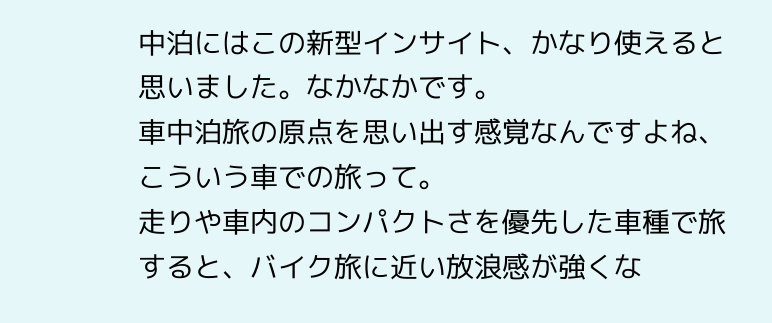中泊にはこの新型インサイト、かなり使えると思いました。なかなかです。
車中泊旅の原点を思い出す感覚なんですよね、こういう車での旅って。
走りや車内のコンパクトさを優先した車種で旅すると、バイク旅に近い放浪感が強くな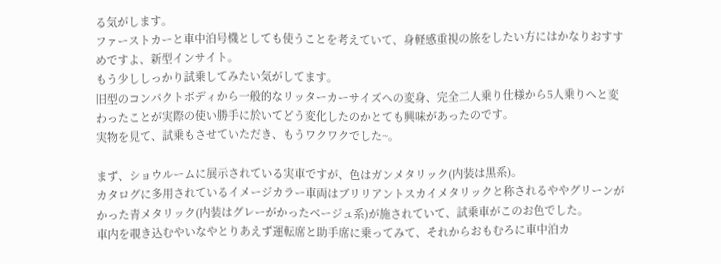る気がします。
ファーストカーと車中泊号機としても使うことを考えていて、身軽感重視の旅をしたい方にはかなりおすすめですよ、新型インサイト。
もう少ししっかり試乗してみたい気がしてます。
旧型のコンパクトボディから一般的なリッターカーサイズへの変身、完全二人乗り仕様から5人乗りへと変わったことが実際の使い勝手に於いてどう変化したのかとても興味があったのです。
実物を見て、試乗もさせていただき、もうワクワクでした~。

まず、ショウルームに展示されている実車ですが、色はガンメタリック(内装は黒系)。
カタログに多用されているイメージカラー車両はブリリアントスカイメタリックと称されるややグリーンがかった青メタリック(内装はグレーがかったベージュ系)が施されていて、試乗車がこのお色でした。
車内を覗き込むやいなやとりあえず運転席と助手席に乗ってみて、それからおもむろに車中泊カ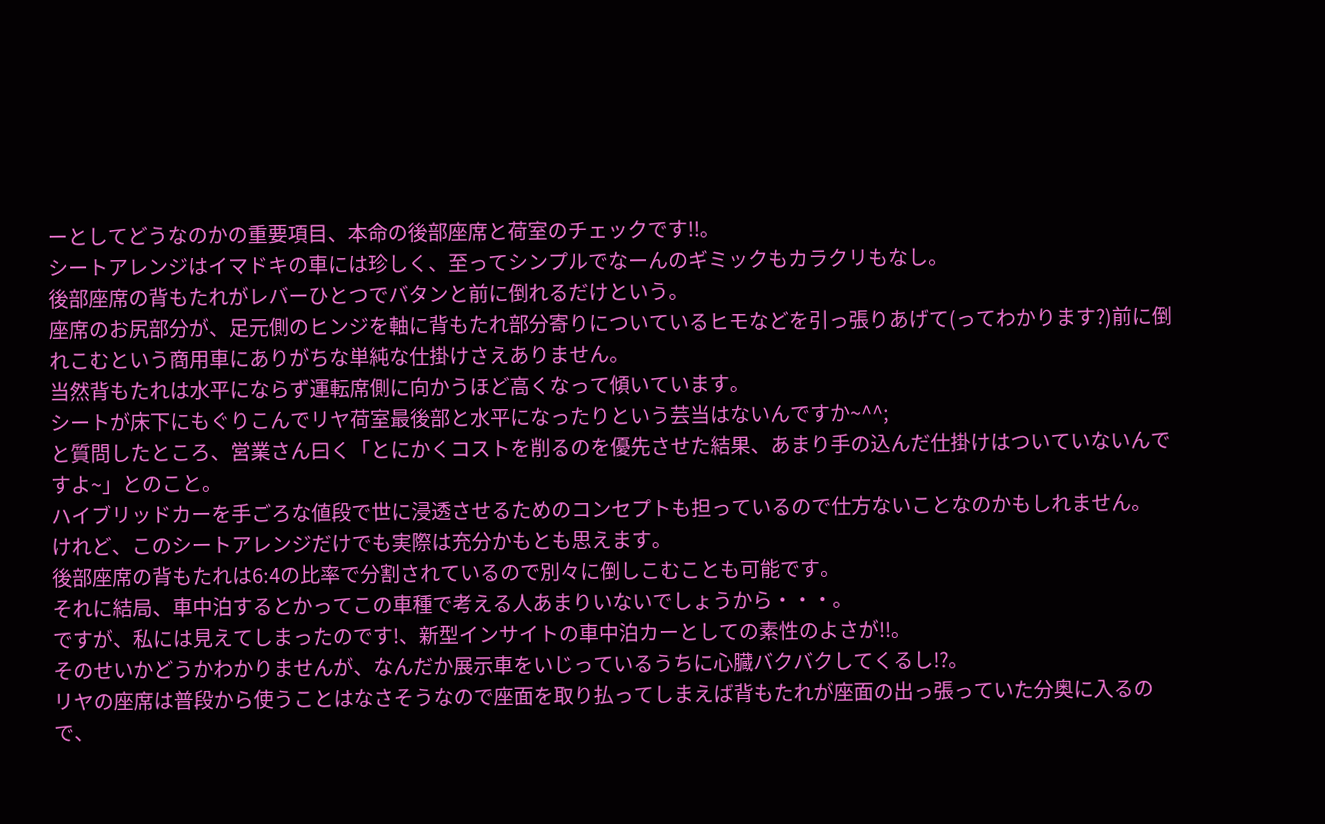ーとしてどうなのかの重要項目、本命の後部座席と荷室のチェックです!!。
シートアレンジはイマドキの車には珍しく、至ってシンプルでなーんのギミックもカラクリもなし。
後部座席の背もたれがレバーひとつでバタンと前に倒れるだけという。
座席のお尻部分が、足元側のヒンジを軸に背もたれ部分寄りについているヒモなどを引っ張りあげて(ってわかります?)前に倒れこむという商用車にありがちな単純な仕掛けさえありません。
当然背もたれは水平にならず運転席側に向かうほど高くなって傾いています。
シートが床下にもぐりこんでリヤ荷室最後部と水平になったりという芸当はないんですか~^^;
と質問したところ、営業さん曰く「とにかくコストを削るのを優先させた結果、あまり手の込んだ仕掛けはついていないんですよ~」とのこと。
ハイブリッドカーを手ごろな値段で世に浸透させるためのコンセプトも担っているので仕方ないことなのかもしれません。
けれど、このシートアレンジだけでも実際は充分かもとも思えます。
後部座席の背もたれは6:4の比率で分割されているので別々に倒しこむことも可能です。
それに結局、車中泊するとかってこの車種で考える人あまりいないでしょうから・・・。
ですが、私には見えてしまったのです!、新型インサイトの車中泊カーとしての素性のよさが!!。
そのせいかどうかわかりませんが、なんだか展示車をいじっているうちに心臓バクバクしてくるし!?。
リヤの座席は普段から使うことはなさそうなので座面を取り払ってしまえば背もたれが座面の出っ張っていた分奥に入るので、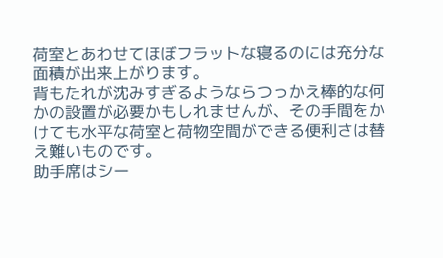荷室とあわせてほぼフラットな寝るのには充分な面積が出来上がります。
背もたれが沈みすぎるようならつっかえ棒的な何かの設置が必要かもしれませんが、その手間をかけても水平な荷室と荷物空間ができる便利さは替え難いものです。
助手席はシー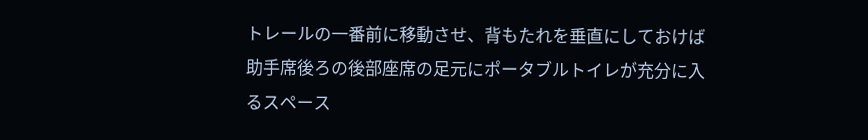トレールの一番前に移動させ、背もたれを垂直にしておけば助手席後ろの後部座席の足元にポータブルトイレが充分に入るスペース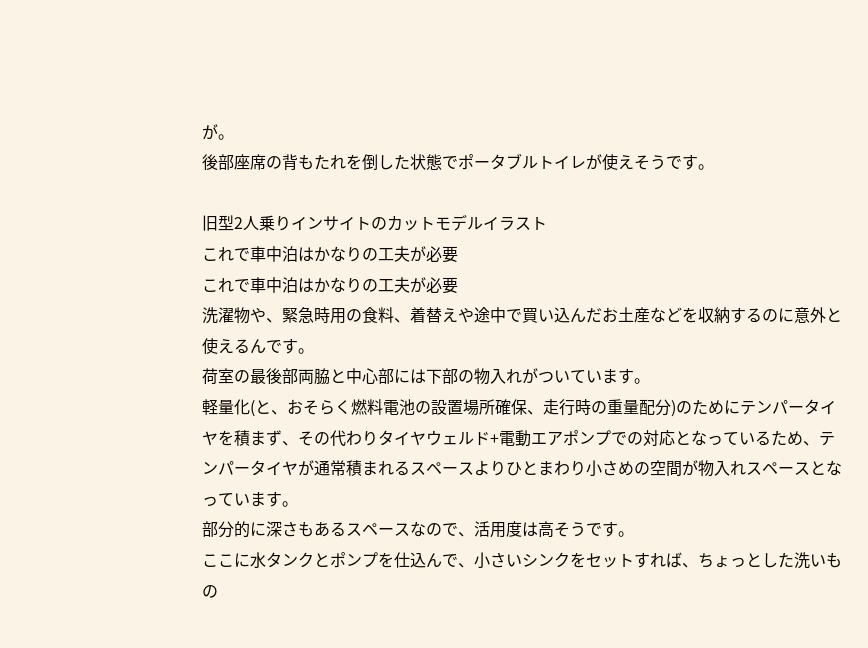が。
後部座席の背もたれを倒した状態でポータブルトイレが使えそうです。

旧型2人乗りインサイトのカットモデルイラスト
これで車中泊はかなりの工夫が必要
これで車中泊はかなりの工夫が必要
洗濯物や、緊急時用の食料、着替えや途中で買い込んだお土産などを収納するのに意外と使えるんです。
荷室の最後部両脇と中心部には下部の物入れがついています。
軽量化(と、おそらく燃料電池の設置場所確保、走行時の重量配分)のためにテンパータイヤを積まず、その代わりタイヤウェルド+電動エアポンプでの対応となっているため、テンパータイヤが通常積まれるスペースよりひとまわり小さめの空間が物入れスペースとなっています。
部分的に深さもあるスペースなので、活用度は高そうです。
ここに水タンクとポンプを仕込んで、小さいシンクをセットすれば、ちょっとした洗いもの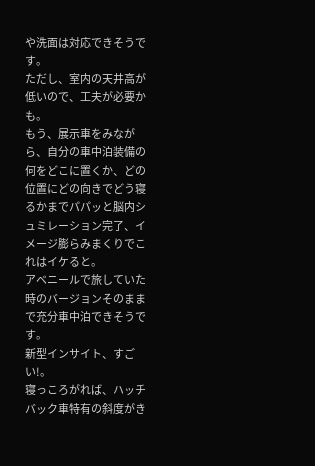や洗面は対応できそうです。
ただし、室内の天井高が低いので、工夫が必要かも。
もう、展示車をみながら、自分の車中泊装備の何をどこに置くか、どの位置にどの向きでどう寝るかまでパパッと脳内シュミレーション完了、イメージ膨らみまくりでこれはイケると。
アベニールで旅していた時のバージョンそのままで充分車中泊できそうです。
新型インサイト、すごい!。
寝っころがれば、ハッチバック車特有の斜度がき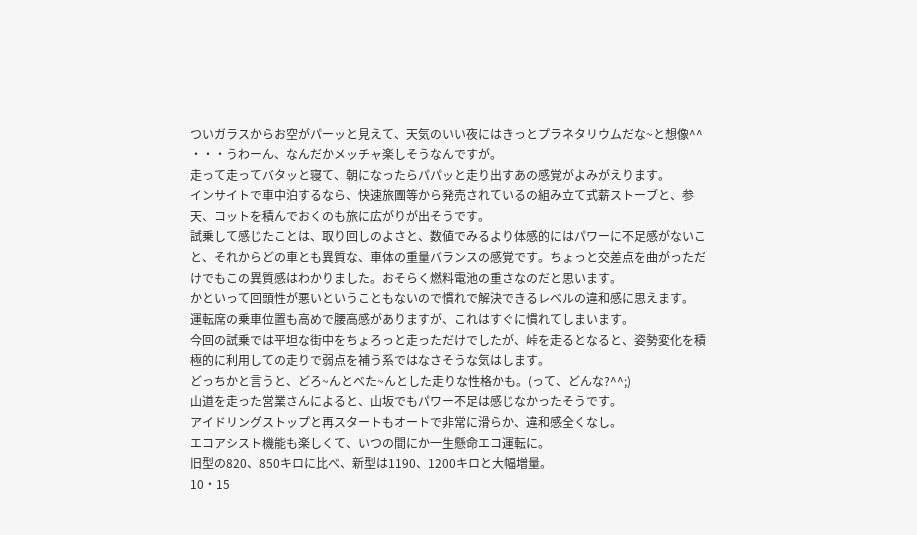ついガラスからお空がパーッと見えて、天気のいい夜にはきっとプラネタリウムだな~と想像^^
・・・うわーん、なんだかメッチャ楽しそうなんですが。
走って走ってバタッと寝て、朝になったらパパッと走り出すあの感覚がよみがえります。
インサイトで車中泊するなら、快速旅團等から発売されているの組み立て式薪ストーブと、参天、コットを積んでおくのも旅に広がりが出そうです。
試乗して感じたことは、取り回しのよさと、数値でみるより体感的にはパワーに不足感がないこと、それからどの車とも異質な、車体の重量バランスの感覚です。ちょっと交差点を曲がっただけでもこの異質感はわかりました。おそらく燃料電池の重さなのだと思います。
かといって回頭性が悪いということもないので慣れで解決できるレベルの違和感に思えます。
運転席の乗車位置も高めで腰高感がありますが、これはすぐに慣れてしまいます。
今回の試乗では平坦な街中をちょろっと走っただけでしたが、峠を走るとなると、姿勢変化を積極的に利用しての走りで弱点を補う系ではなさそうな気はします。
どっちかと言うと、どろ~んとべた~んとした走りな性格かも。(って、どんな?^^;)
山道を走った営業さんによると、山坂でもパワー不足は感じなかったそうです。
アイドリングストップと再スタートもオートで非常に滑らか、違和感全くなし。
エコアシスト機能も楽しくて、いつの間にか一生懸命エコ運転に。
旧型の820、850キロに比べ、新型は1190、1200キロと大幅増量。
10・15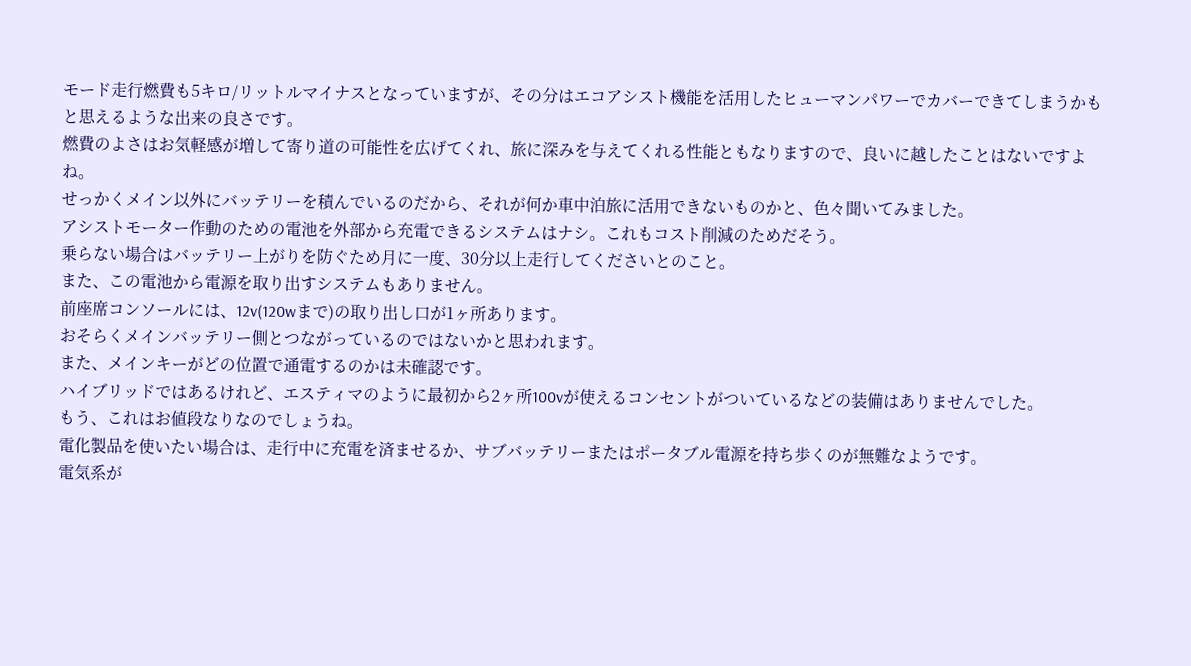モード走行燃費も5キロ/リットルマイナスとなっていますが、その分はエコアシスト機能を活用したヒューマンパワーでカバーできてしまうかもと思えるような出来の良さです。
燃費のよさはお気軽感が増して寄り道の可能性を広げてくれ、旅に深みを与えてくれる性能ともなりますので、良いに越したことはないですよね。
せっかくメイン以外にバッテリーを積んでいるのだから、それが何か車中泊旅に活用できないものかと、色々聞いてみました。
アシストモーター作動のための電池を外部から充電できるシステムはナシ。これもコスト削減のためだそう。
乗らない場合はバッテリー上がりを防ぐため月に一度、30分以上走行してくださいとのこと。
また、この電池から電源を取り出すシステムもありません。
前座席コンソールには、12v(120wまで)の取り出し口が1ヶ所あります。
おそらくメインバッテリー側とつながっているのではないかと思われます。
また、メインキーがどの位置で通電するのかは未確認です。
ハイブリッドではあるけれど、エスティマのように最初から2ヶ所100vが使えるコンセントがついているなどの装備はありませんでした。
もう、これはお値段なりなのでしょうね。
電化製品を使いたい場合は、走行中に充電を済ませるか、サブバッテリーまたはポータブル電源を持ち歩くのが無難なようです。
電気系が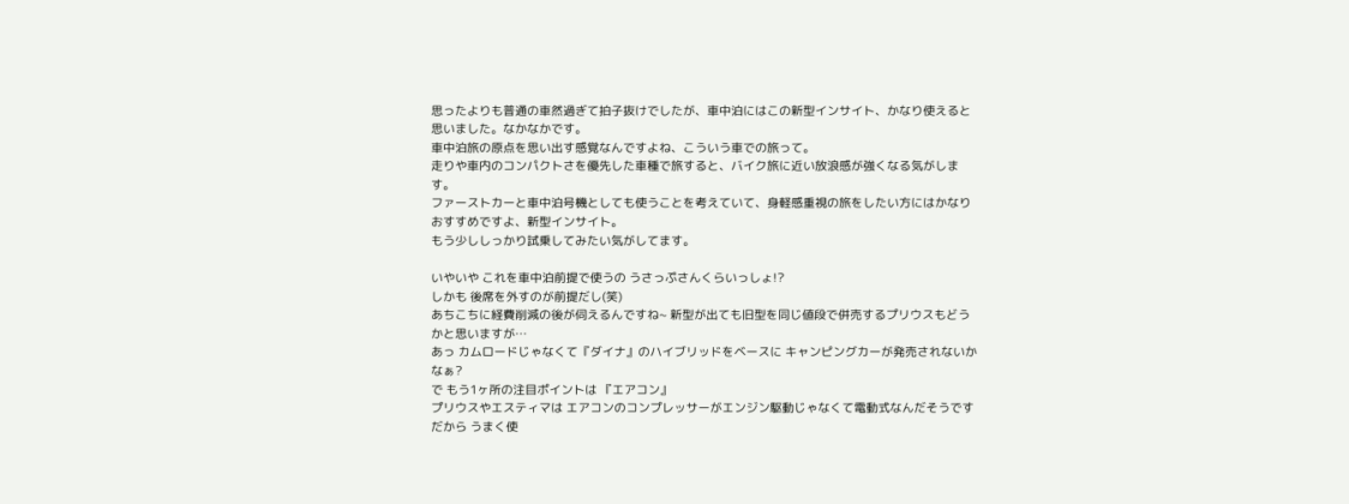思ったよりも普通の車然過ぎて拍子抜けでしたが、車中泊にはこの新型インサイト、かなり使えると思いました。なかなかです。
車中泊旅の原点を思い出す感覚なんですよね、こういう車での旅って。
走りや車内のコンパクトさを優先した車種で旅すると、バイク旅に近い放浪感が強くなる気がします。
ファーストカーと車中泊号機としても使うことを考えていて、身軽感重視の旅をしたい方にはかなりおすすめですよ、新型インサイト。
もう少ししっかり試乗してみたい気がしてます。

いやいや これを車中泊前提で使うの うさっぷさんくらいっしょ!?
しかも 後席を外すのが前提だし(笑)
あちこちに経費削減の後が伺えるんですね~ 新型が出ても旧型を同じ値段で併売するプリウスもどうかと思いますが…
あっ カムロードじゃなくて『ダイナ』のハイブリッドをベースに キャンピングカーが発売されないかなぁ?
で もう1ヶ所の注目ポイントは 『エアコン』
プリウスやエスティマは エアコンのコンプレッサーがエンジン駆動じゃなくて電動式なんだそうです
だから うまく使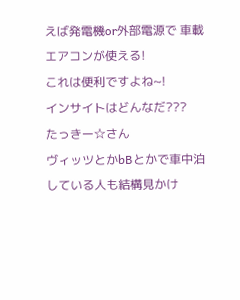えば発電機or外部電源で 車載エアコンが使える!
これは便利ですよね~!
インサイトはどんなだ???
たっきー☆さん
ヴィッツとかbBとかで車中泊している人も結構見かけ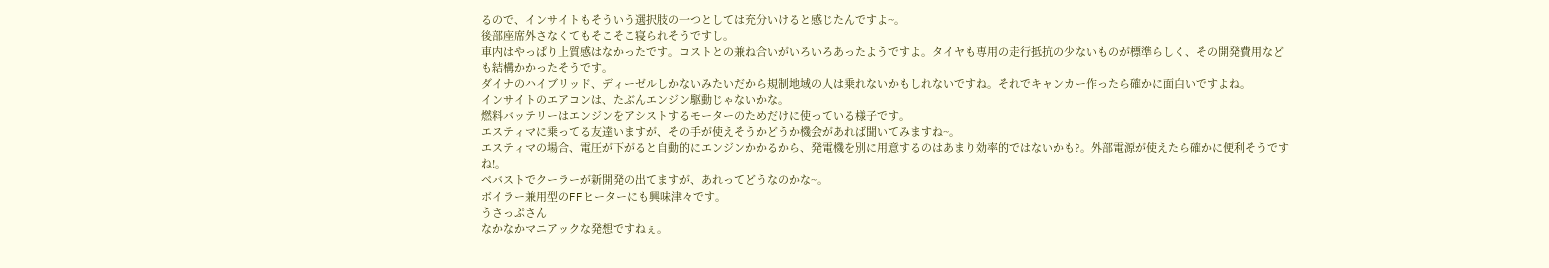るので、インサイトもそういう選択肢の一つとしては充分いけると感じたんですよ~。
後部座席外さなくてもそこそこ寝られそうですし。
車内はやっぱり上質感はなかったです。コストとの兼ね合いがいろいろあったようですよ。タイヤも専用の走行抵抗の少ないものが標準らしく、その開発費用なども結構かかったそうです。
ダイナのハイブリッド、ディーゼルしかないみたいだから規制地域の人は乗れないかもしれないですね。それでキャンカー作ったら確かに面白いですよね。
インサイトのエアコンは、たぶんエンジン駆動じゃないかな。
燃料バッテリーはエンジンをアシストするモーターのためだけに使っている様子です。
エスティマに乗ってる友達いますが、その手が使えそうかどうか機会があれば聞いてみますね~。
エスティマの場合、電圧が下がると自動的にエンジンかかるから、発電機を別に用意するのはあまり効率的ではないかも?。外部電源が使えたら確かに便利そうですね!。
ベバストでクーラーが新開発の出てますが、あれってどうなのかな~。
ボイラー兼用型のFFヒーターにも興味津々です。
うさっぷさん
なかなかマニアックな発想ですねぇ。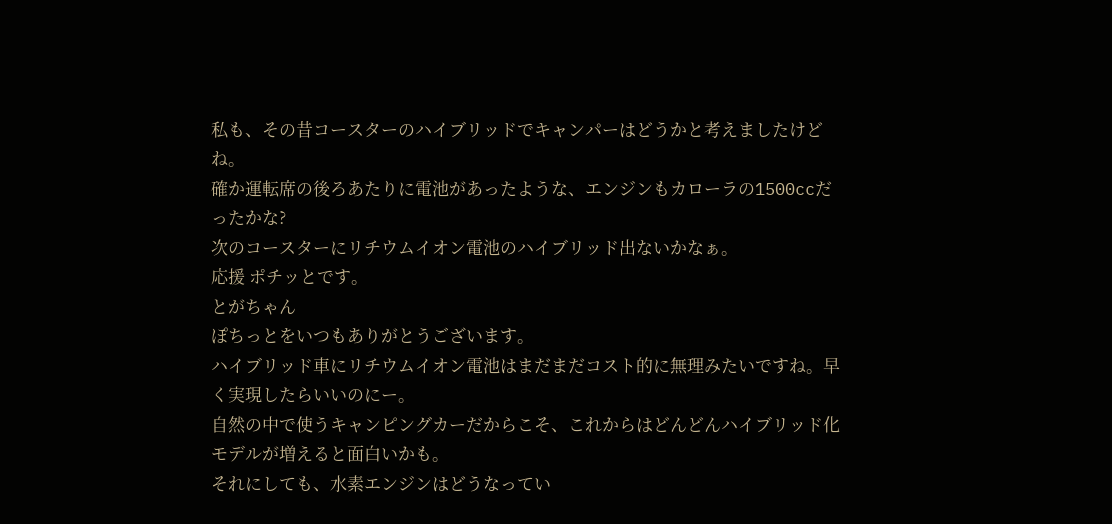私も、その昔コースターのハイブリッドでキャンパーはどうかと考えましたけどね。
確か運転席の後ろあたりに電池があったような、エンジンもカローラの1500ccだったかな?
次のコースターにリチウムイオン電池のハイブリッド出ないかなぁ。
応援 ポチッとです。
とがちゃん
ぽちっとをいつもありがとうございます。
ハイブリッド車にリチウムイオン電池はまだまだコスト的に無理みたいですね。早く実現したらいいのにー。
自然の中で使うキャンピングカーだからこそ、これからはどんどんハイブリッド化モデルが増えると面白いかも。
それにしても、水素エンジンはどうなってい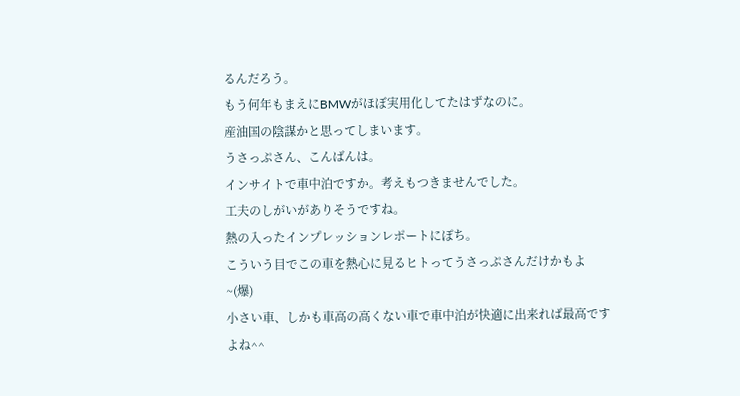るんだろう。
もう何年もまえにBMWがほぼ実用化してたはずなのに。
産油国の陰謀かと思ってしまいます。
うさっぷさん、こんばんは。
インサイトで車中泊ですか。考えもつきませんでした。
工夫のしがいがありそうですね。
熱の入ったインプレッションレポートにぽち。
こういう目でこの車を熱心に見るヒトってうさっぷさんだけかもよ~(爆)
小さい車、しかも車高の高くない車で車中泊が快適に出来れば最高ですよね^^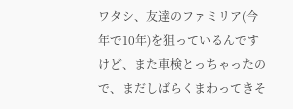ワタシ、友達のファミリア(今年で10年)を狙っているんですけど、また車検とっちゃったので、まだしばらくまわってきそ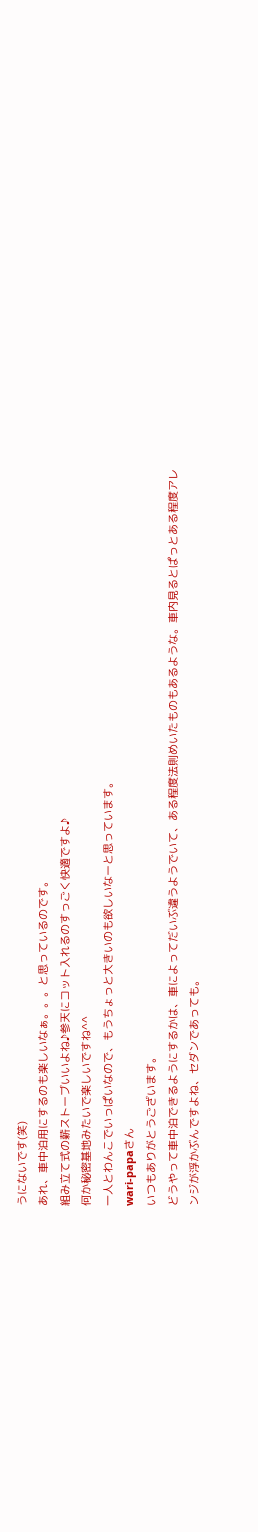うにないです(笑)
あれ、車中泊用にするのも楽しいなぁ。。。と思っているのです。
組み立て式の薪ストーブいいよね♪参天にコット入れるのすっごく快適ですよ♪
何か秘密基地みたいで楽しいですね^^
一人とわんこでいっぱいなので、もうちょっと大きいのも欲しいなーと思っています。
wari-papaさん
いつもありがとうございます。
どうやって車中泊できるようにするかは、車によってだいぶ違うようでいて、ある程度法則めいたものもあるような。車内見るとぱっとある程度アレンジが浮かぶんですよね、セダンであっても。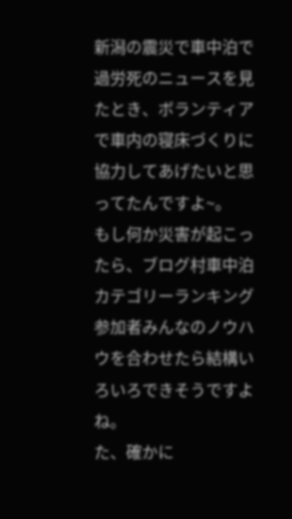新潟の震災で車中泊で過労死のニュースを見たとき、ボランティアで車内の寝床づくりに協力してあげたいと思ってたんですよ~。
もし何か災害が起こったら、ブログ村車中泊カテゴリーランキング参加者みんなのノウハウを合わせたら結構いろいろできそうですよね。
た、確かに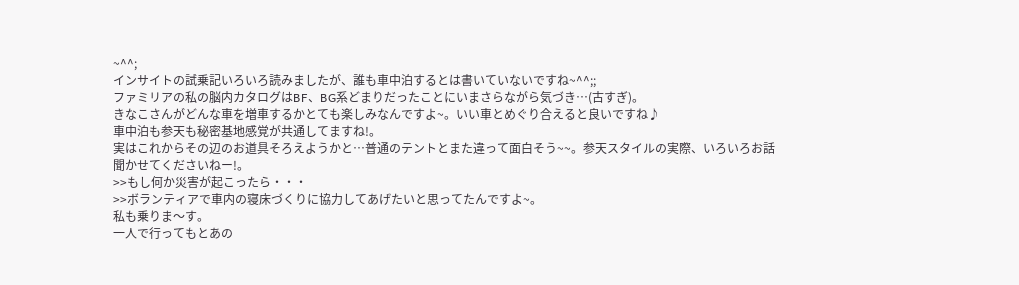~^^;
インサイトの試乗記いろいろ読みましたが、誰も車中泊するとは書いていないですね~^^;;
ファミリアの私の脳内カタログはBF、BG系どまりだったことにいまさらながら気づき…(古すぎ)。
きなこさんがどんな車を増車するかとても楽しみなんですよ~。いい車とめぐり合えると良いですね♪
車中泊も参天も秘密基地感覚が共通してますね!。
実はこれからその辺のお道具そろえようかと…普通のテントとまた違って面白そう~~。参天スタイルの実際、いろいろお話聞かせてくださいねー!。
>>もし何か災害が起こったら・・・
>>ボランティアで車内の寝床づくりに協力してあげたいと思ってたんですよ~。
私も乗りま〜す。
一人で行ってもとあの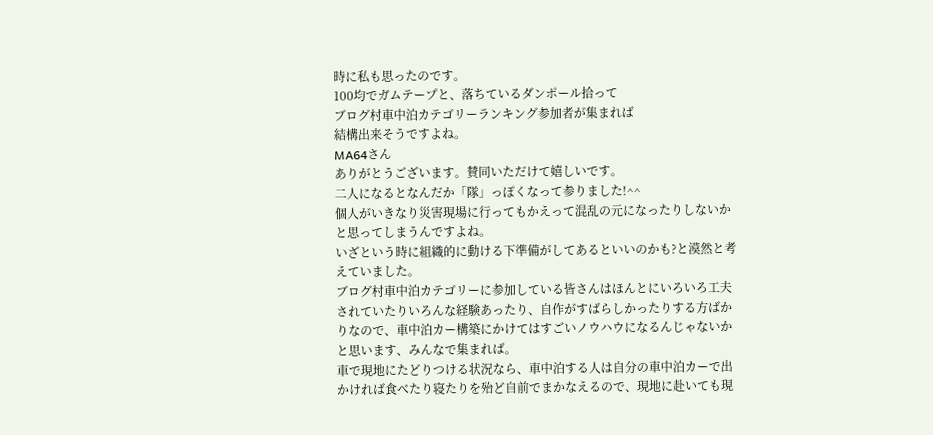時に私も思ったのです。
100均でガムテープと、落ちているダンポール拾って
ブログ村車中泊カテゴリーランキング参加者が集まれば
結構出来そうですよね。
MA64さん
ありがとうございます。賛同いただけて嬉しいです。
二人になるとなんだか「隊」っぽくなって参りました!^^
個人がいきなり災害現場に行ってもかえって混乱の元になったりしないかと思ってしまうんですよね。
いざという時に組織的に動ける下準備がしてあるといいのかも?と漠然と考えていました。
ブログ村車中泊カテゴリーに参加している皆さんはほんとにいろいろ工夫されていたりいろんな経験あったり、自作がすばらしかったりする方ばかりなので、車中泊カー構築にかけてはすごいノウハウになるんじゃないかと思います、みんなで集まれば。
車で現地にたどりつける状況なら、車中泊する人は自分の車中泊カーで出かければ食べたり寝たりを殆ど自前でまかなえるので、現地に赴いても現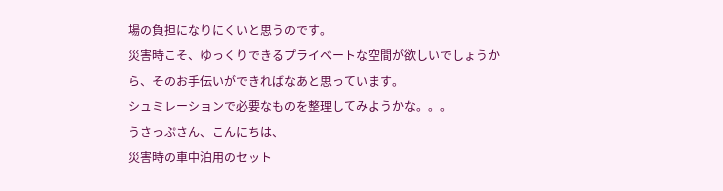場の負担になりにくいと思うのです。
災害時こそ、ゆっくりできるプライベートな空間が欲しいでしょうから、そのお手伝いができればなあと思っています。
シュミレーションで必要なものを整理してみようかな。。。
うさっぷさん、こんにちは、
災害時の車中泊用のセット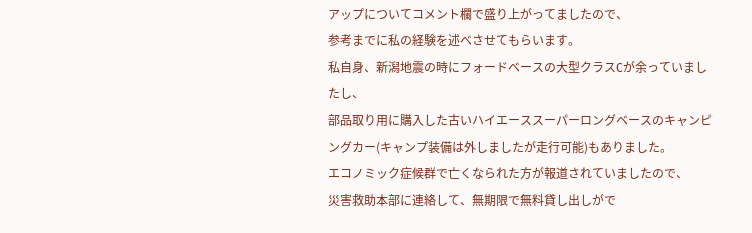アップについてコメント欄で盛り上がってましたので、
参考までに私の経験を述べさせてもらいます。
私自身、新潟地震の時にフォードベースの大型クラスCが余っていましたし、
部品取り用に購入した古いハイエーススーパーロングベースのキャンピングカー(キャンプ装備は外しましたが走行可能)もありました。
エコノミック症候群で亡くなられた方が報道されていましたので、
災害救助本部に連絡して、無期限で無料貸し出しがで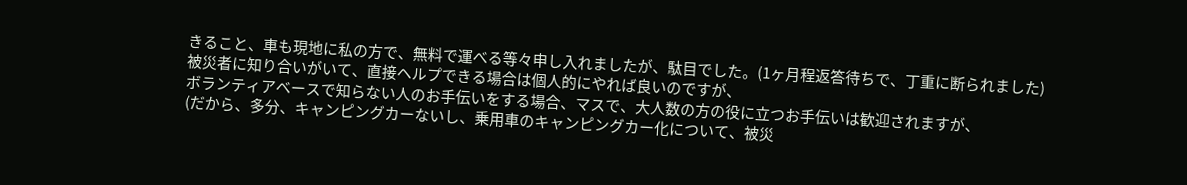きること、車も現地に私の方で、無料で運べる等々申し入れましたが、駄目でした。(1ヶ月程返答待ちで、丁重に断られました)
被災者に知り合いがいて、直接ヘルプできる場合は個人的にやれば良いのですが、
ボランティアベースで知らない人のお手伝いをする場合、マスで、大人数の方の役に立つお手伝いは歓迎されますが、
(だから、多分、キャンピングカーないし、乗用車のキャンピングカー化について、被災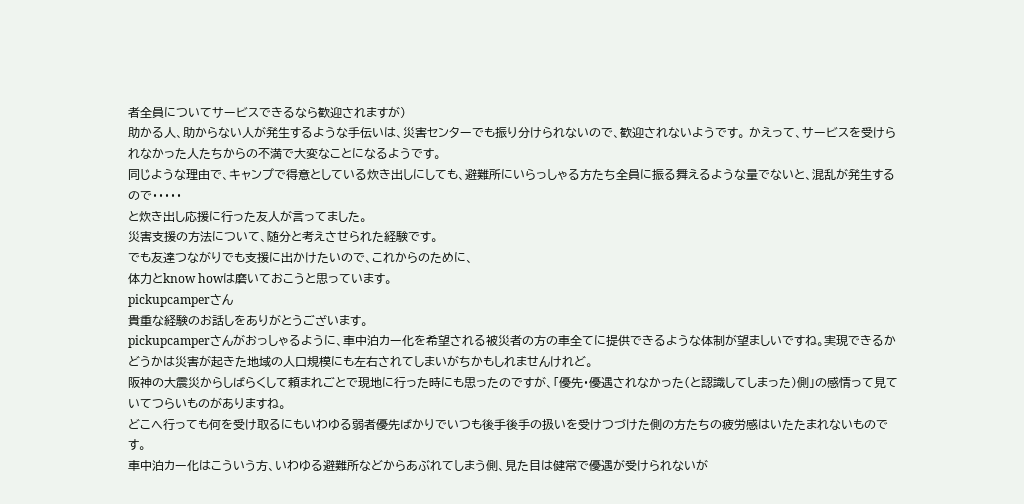者全員についてサービスできるなら歓迎されますが)
助かる人、助からない人が発生するような手伝いは、災害センターでも振り分けられないので、歓迎されないようです。 かえって、サービスを受けられなかった人たちからの不満で大変なことになるようです。
同じような理由で、キャンプで得意としている炊き出しにしても、避難所にいらっしゃる方たち全員に振る舞えるような量でないと、混乱が発生するので・・・・・
と炊き出し応援に行った友人が言ってました。
災害支援の方法について、随分と考えさせられた経験です。
でも友達つながりでも支援に出かけたいので、これからのために、
体力とknow howは磨いておこうと思っています。
pickupcamperさん
貴重な経験のお話しをありがとうございます。
pickupcamperさんがおっしゃるように、車中泊カー化を希望される被災者の方の車全てに提供できるような体制が望ましいですね。実現できるかどうかは災害が起きた地域の人口規模にも左右されてしまいがちかもしれませんけれど。
阪神の大震災からしばらくして頼まれごとで現地に行った時にも思ったのですが、「優先・優遇されなかった(と認識してしまった)側」の感情って見ていてつらいものがありますね。
どこへ行っても何を受け取るにもいわゆる弱者優先ばかりでいつも後手後手の扱いを受けつづけた側の方たちの疲労感はいたたまれないものです。
車中泊カー化はこういう方、いわゆる避難所などからあぶれてしまう側、見た目は健常で優遇が受けられないが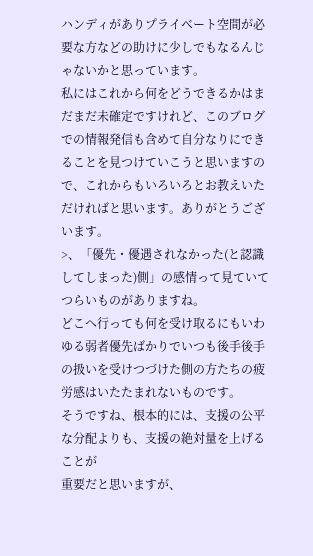ハンディがありプライベート空間が必要な方などの助けに少しでもなるんじゃないかと思っています。
私にはこれから何をどうできるかはまだまだ未確定ですけれど、このブログでの情報発信も含めて自分なりにできることを見つけていこうと思いますので、これからもいろいろとお教えいただければと思います。ありがとうございます。
>、「優先・優遇されなかった(と認識してしまった)側」の感情って見ていてつらいものがありますね。
どこへ行っても何を受け取るにもいわゆる弱者優先ばかりでいつも後手後手の扱いを受けつづけた側の方たちの疲労感はいたたまれないものです。
そうですね、根本的には、支援の公平な分配よりも、支援の絶対量を上げることが
重要だと思いますが、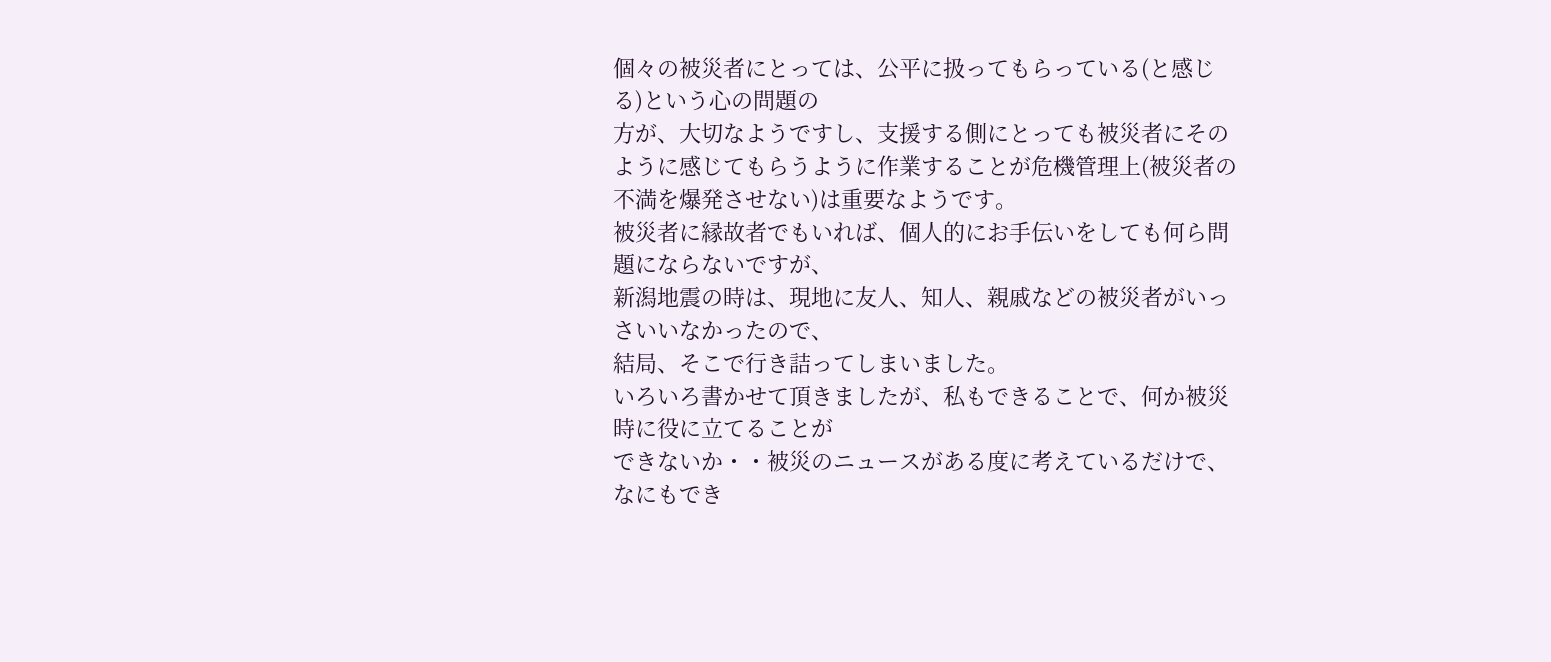個々の被災者にとっては、公平に扱ってもらっている(と感じる)という心の問題の
方が、大切なようですし、支援する側にとっても被災者にそのように感じてもらうように作業することが危機管理上(被災者の不満を爆発させない)は重要なようです。
被災者に縁故者でもいれば、個人的にお手伝いをしても何ら問題にならないですが、
新潟地震の時は、現地に友人、知人、親戚などの被災者がいっさいいなかったので、
結局、そこで行き詰ってしまいました。
いろいろ書かせて頂きましたが、私もできることで、何か被災時に役に立てることが
できないか・・被災のニュースがある度に考えているだけで、なにもでき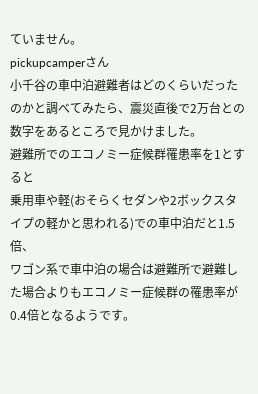ていません。
pickupcamperさん
小千谷の車中泊避難者はどのくらいだったのかと調べてみたら、震災直後で2万台との数字をあるところで見かけました。
避難所でのエコノミー症候群罹患率を1とすると
乗用車や軽(おそらくセダンや2ボックスタイプの軽かと思われる)での車中泊だと1.5倍、
ワゴン系で車中泊の場合は避難所で避難した場合よりもエコノミー症候群の罹患率が0.4倍となるようです。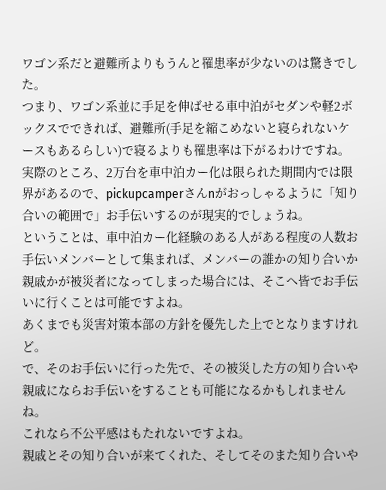ワゴン系だと避難所よりもうんと罹患率が少ないのは驚きでした。
つまり、ワゴン系並に手足を伸ばせる車中泊がセダンや軽2ボックスでできれば、避難所(手足を縮こめないと寝られないケースもあるらしい)で寝るよりも罹患率は下がるわけですね。
実際のところ、2万台を車中泊カー化は限られた期間内では限界があるので、pickupcamperさんnがおっしゃるように「知り合いの範囲で」お手伝いするのが現実的でしょうね。
ということは、車中泊カー化経験のある人がある程度の人数お手伝いメンバーとして集まれば、メンバーの誰かの知り合いか親戚かが被災者になってしまった場合には、そこへ皆でお手伝いに行くことは可能ですよね。
あくまでも災害対策本部の方針を優先した上でとなりますけれど。
で、そのお手伝いに行った先で、その被災した方の知り合いや親戚にならお手伝いをすることも可能になるかもしれませんね。
これなら不公平感はもたれないですよね。
親戚とその知り合いが来てくれた、そしてそのまた知り合いや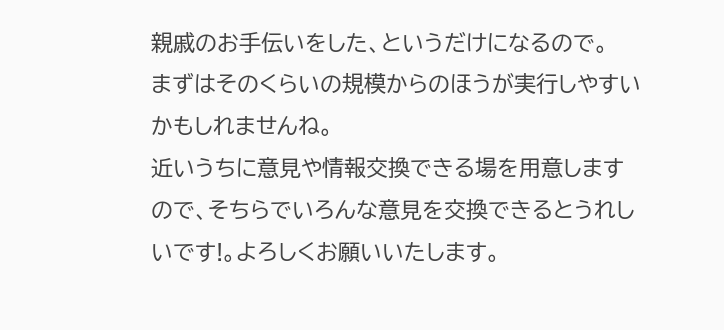親戚のお手伝いをした、というだけになるので。
まずはそのくらいの規模からのほうが実行しやすいかもしれませんね。
近いうちに意見や情報交換できる場を用意しますので、そちらでいろんな意見を交換できるとうれしいです!。よろしくお願いいたします。